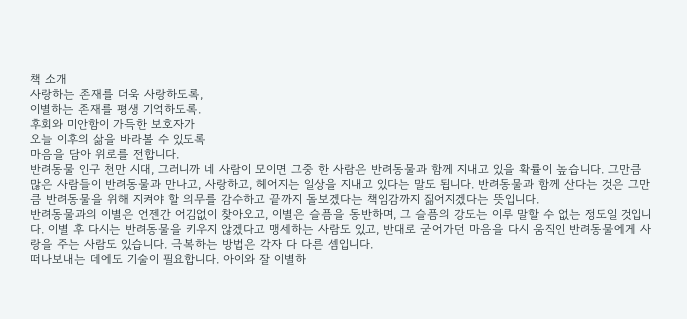책 소개
사랑하는 존재를 더욱 사랑하도록,
이별하는 존재를 평생 기억하도록.
후회와 미안함이 가득한 보호자가
오늘 이후의 삶을 바라볼 수 있도록
마음을 담아 위로를 전합니다.
반려동물 인구 천만 시대, 그러니까 네 사람이 모이면 그중 한 사람은 반려동물과 함께 지내고 있을 확률이 높습니다. 그만큼 많은 사람들이 반려동물과 만나고, 사랑하고, 헤어지는 일상을 지내고 있다는 말도 됩니다. 반려동물과 함께 산다는 것은 그만큼 반려동물을 위해 지켜야 할 의무를 감수하고 끝까지 돌보겠다는 책임감까지 짊어지겠다는 뜻입니다.
반려동물과의 이별은 언젠간 어김없이 찾아오고, 이별은 슬픔을 동반하며, 그 슬픔의 강도는 이루 말할 수 없는 정도일 것입니다. 이별 후 다시는 반려동물을 키우지 않겠다고 맹세하는 사람도 있고, 반대로 굳어가던 마음을 다시 움직인 반려동물에게 사랑을 주는 사람도 있습니다. 극복하는 방법은 각자 다 다른 셈입니다.
떠나보내는 데에도 기술이 필요합니다. 아이와 잘 이별하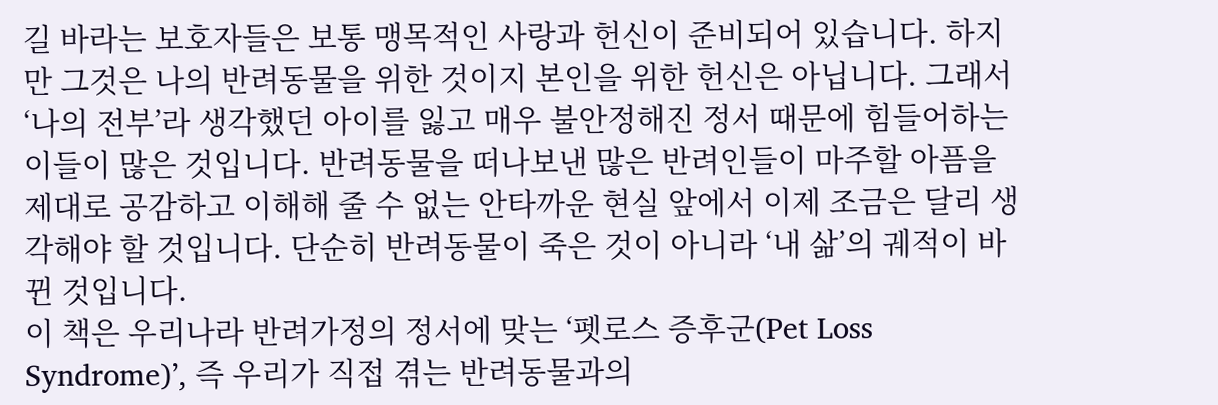길 바라는 보호자들은 보통 맹목적인 사랑과 헌신이 준비되어 있습니다. 하지만 그것은 나의 반려동물을 위한 것이지 본인을 위한 헌신은 아닙니다. 그래서 ‘나의 전부’라 생각했던 아이를 잃고 매우 불안정해진 정서 때문에 힘들어하는 이들이 많은 것입니다. 반려동물을 떠나보낸 많은 반려인들이 마주할 아픔을 제대로 공감하고 이해해 줄 수 없는 안타까운 현실 앞에서 이제 조금은 달리 생각해야 할 것입니다. 단순히 반려동물이 죽은 것이 아니라 ‘내 삶’의 궤적이 바뀐 것입니다.
이 책은 우리나라 반려가정의 정서에 맞는 ‘펫로스 증후군(Pet Loss Syndrome)’, 즉 우리가 직접 겪는 반려동물과의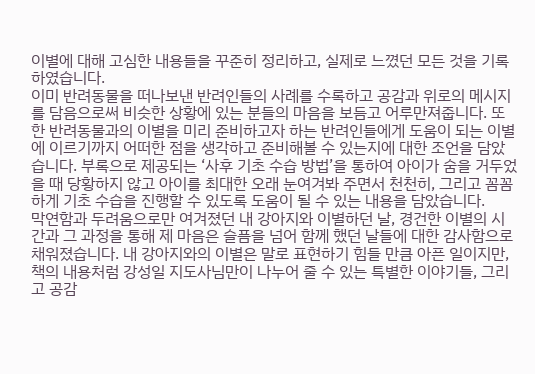이별에 대해 고심한 내용들을 꾸준히 정리하고, 실제로 느꼈던 모든 것을 기록하였습니다.
이미 반려동물을 떠나보낸 반려인들의 사례를 수록하고 공감과 위로의 메시지를 담음으로써 비슷한 상황에 있는 분들의 마음을 보듬고 어루만져줍니다. 또한 반려동물과의 이별을 미리 준비하고자 하는 반려인들에게 도움이 되는 이별에 이르기까지 어떠한 점을 생각하고 준비해볼 수 있는지에 대한 조언을 담았습니다. 부록으로 제공되는 ‘사후 기초 수습 방법’을 통하여 아이가 숨을 거두었을 때 당황하지 않고 아이를 최대한 오래 눈여겨봐 주면서 천천히, 그리고 꼼꼼하게 기초 수습을 진행할 수 있도록 도움이 될 수 있는 내용을 담았습니다.
막연함과 두려움으로만 여겨졌던 내 강아지와 이별하던 날, 경건한 이별의 시간과 그 과정을 통해 제 마음은 슬픔을 넘어 함께 했던 날들에 대한 감사함으로 채워졌습니다. 내 강아지와의 이별은 말로 표현하기 힘들 만큼 아픈 일이지만, 책의 내용처럼 강성일 지도사님만이 나누어 줄 수 있는 특별한 이야기들, 그리고 공감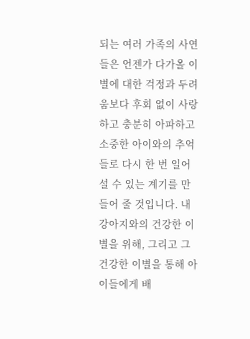되는 여러 가족의 사연들은 언젠가 다가올 이별에 대한 걱정과 두려움보다 후회 없이 사랑하고 충분히 아파하고 소중한 아이와의 추억들로 다시 한 번 일어설 수 있는 계기를 만들어 줄 것입니다. 내 강아지와의 건강한 이별을 위해, 그리고 그 건강한 이별을 통해 아이들에게 배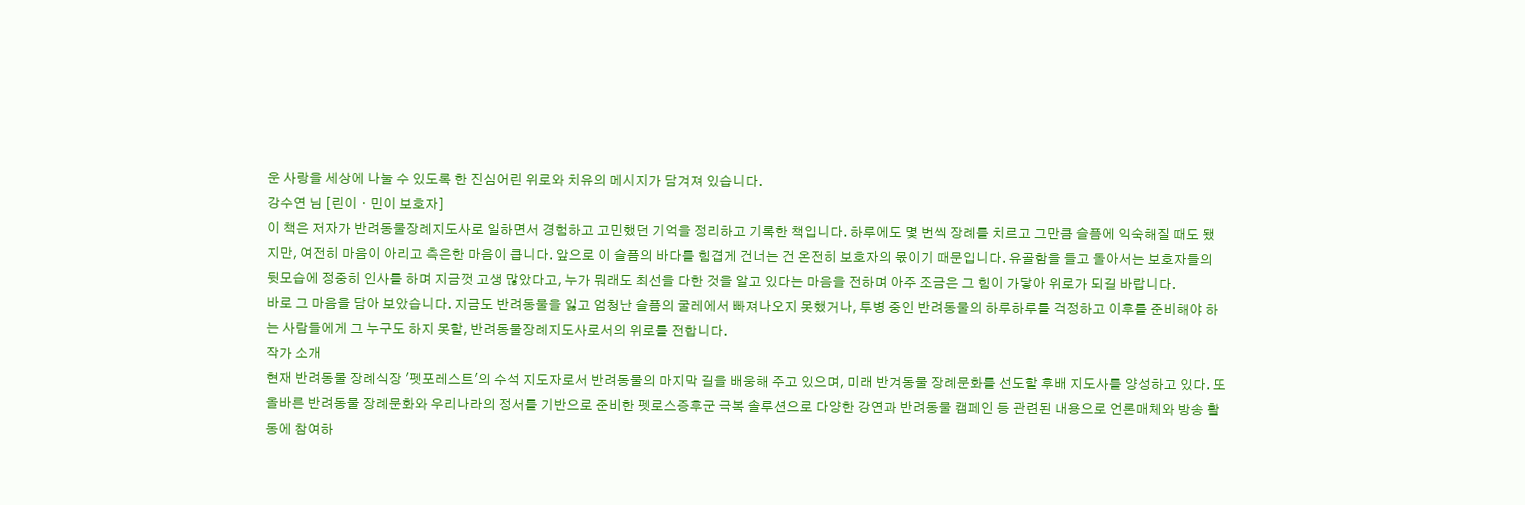운 사랑을 세상에 나눌 수 있도록 한 진심어린 위로와 치유의 메시지가 담겨져 있습니다.
강수연 님 [린이ㆍ민이 보호자]
이 책은 저자가 반려동물장례지도사로 일하면서 경험하고 고민했던 기억을 정리하고 기록한 책입니다. 하루에도 몇 번씩 장례를 치르고 그만큼 슬픔에 익숙해질 때도 됐지만, 여전히 마음이 아리고 측은한 마음이 큽니다. 앞으로 이 슬픔의 바다를 힘겹게 건너는 건 온전히 보호자의 몫이기 때문입니다. 유골함을 들고 돌아서는 보호자들의 뒷모습에 정중히 인사를 하며 지금껏 고생 많았다고, 누가 뭐래도 최선을 다한 것을 알고 있다는 마음을 전하며 아주 조금은 그 힘이 가닿아 위로가 되길 바랍니다.
바로 그 마음을 담아 보았습니다. 지금도 반려동물을 잃고 엄청난 슬픔의 굴레에서 빠져나오지 못했거나, 투병 중인 반려동물의 하루하루를 걱정하고 이후를 준비해야 하는 사람들에게 그 누구도 하지 못할, 반려동물장례지도사로서의 위로를 전합니다.
작가 소개
현재 반려동물 장례식장 '펫포레스트'의 수석 지도자로서 반려동물의 마지막 길을 배웅해 주고 있으며, 미래 반겨동물 장례문화를 선도할 후배 지도사를 양성하고 있다. 또 올바른 반려동물 장례문화와 우리나라의 정서를 기반으로 준비한 펫로스증후군 극복 솔루션으로 다양한 강연과 반려동물 캠페인 등 관련된 내용으로 언론매체와 방송 활동에 참여하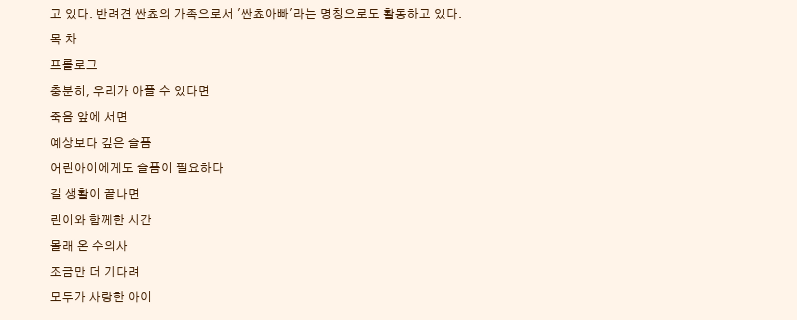고 있다. 반려견 싼쵸의 가족으로서 '싼쵸아빠'라는 명칭으로도 활동하고 있다.
목 차
프롤로그
충분히, 우리가 아플 수 있다면
죽음 앞에 서면
예상보다 깊은 슬픔
어린아이에게도 슬픔이 필요하다
길 생활이 끝나면
린이와 함께한 시간
몰래 온 수의사
조금만 더 기다려
모두가 사랑한 아이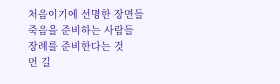처음이기에 선명한 장면들
죽음을 준비하는 사람들
장례를 준비한다는 것
먼 길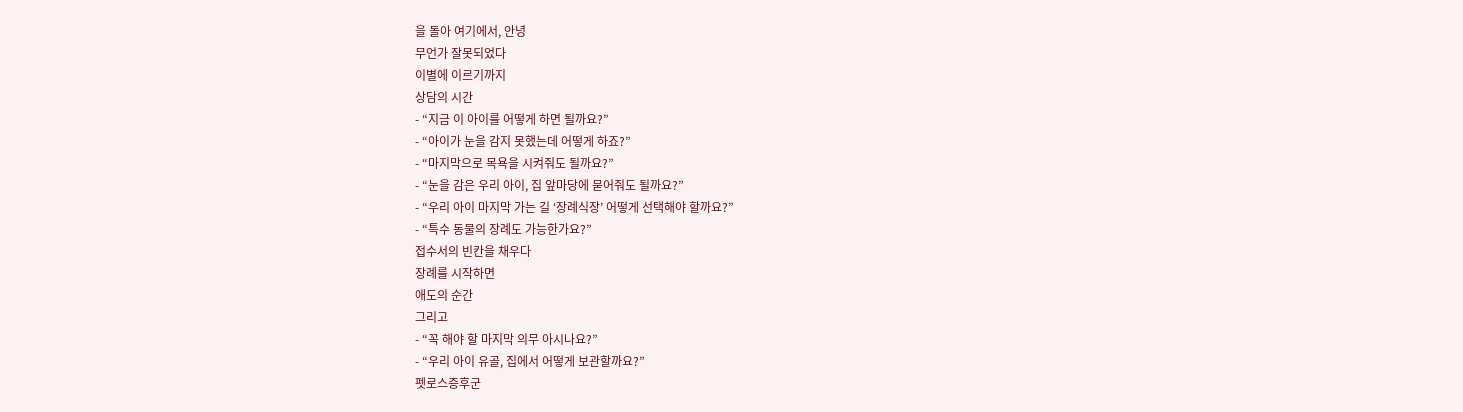을 돌아 여기에서, 안녕
무언가 잘못되었다
이별에 이르기까지
상담의 시간
- “지금 이 아이를 어떻게 하면 될까요?”
- “아이가 눈을 감지 못했는데 어떻게 하죠?”
- “마지막으로 목욕을 시켜줘도 될까요?”
- “눈을 감은 우리 아이, 집 앞마당에 묻어줘도 될까요?”
- “우리 아이 마지막 가는 길 ‘장례식장’ 어떻게 선택해야 할까요?”
- “특수 동물의 장례도 가능한가요?”
접수서의 빈칸을 채우다
장례를 시작하면
애도의 순간
그리고
- “꼭 해야 할 마지막 의무 아시나요?”
- “우리 아이 유골, 집에서 어떻게 보관할까요?”
펫로스증후군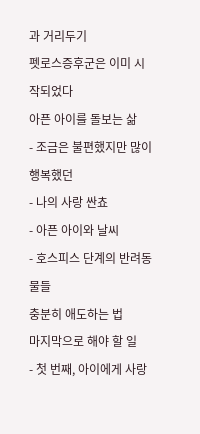과 거리두기
펫로스증후군은 이미 시작되었다
아픈 아이를 돌보는 삶
- 조금은 불편했지만 많이 행복했던
- 나의 사랑 싼쵸
- 아픈 아이와 날씨
- 호스피스 단계의 반려동물들
충분히 애도하는 법
마지막으로 해야 할 일
- 첫 번째, 아이에게 사랑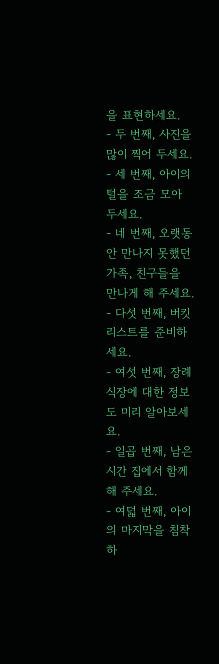을 표현하세요.
- 두 번째, 사진을 많이 찍어 두세요.
- 세 번째, 아이의 털을 조금 모아 두세요.
- 네 번째, 오랫동안 만나지 못했던 가족, 친구들을 만나게 해 주세요.
- 다섯 번째, 버킷리스트를 준비하세요.
- 여섯 번째, 장례식장에 대한 정보도 미리 알아보세요.
- 일곱 번째, 남은 시간 집에서 함께해 주세요.
- 여덟 번째, 아이의 마지막을 침착하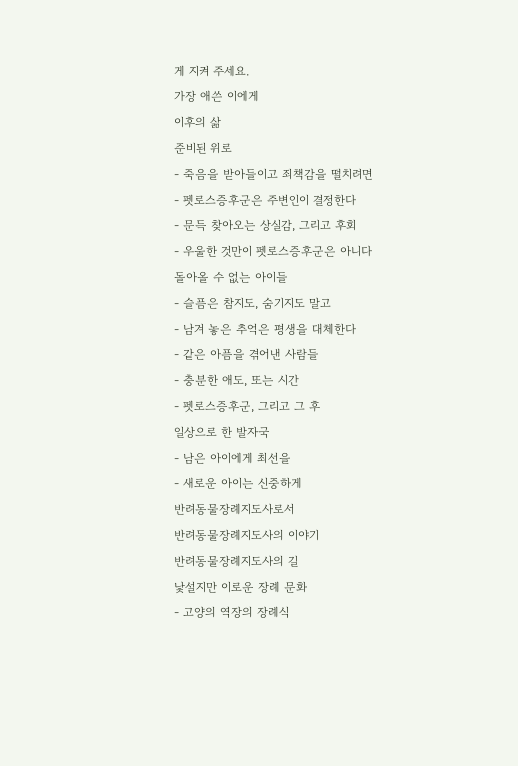게 지켜 주세요.
가장 애쓴 이에게
이후의 삶
준비된 위로
- 죽음을 받아들이고 죄책감을 떨치려면
- 펫로스증후군은 주변인이 결정한다
- 문득 찾아오는 상실감, 그리고 후회
- 우울한 것만이 펫로스증후군은 아니다
돌아올 수 없는 아이들
- 슬픔은 참지도, 숨기지도 말고
- 남겨 놓은 추억은 평생을 대체한다
- 같은 아픔을 겪어낸 사람들
- 충분한 애도, 또는 시간
- 펫로스증후군, 그리고 그 후
일상으로 한 발자국
- 남은 아이에게 최선을
- 새로운 아이는 신중하게
반려동물장례지도사로서
반려동물장례지도사의 이야기
반려동물장례지도사의 길
낯설지만 이로운 장례 문화
- 고양의 역장의 장례식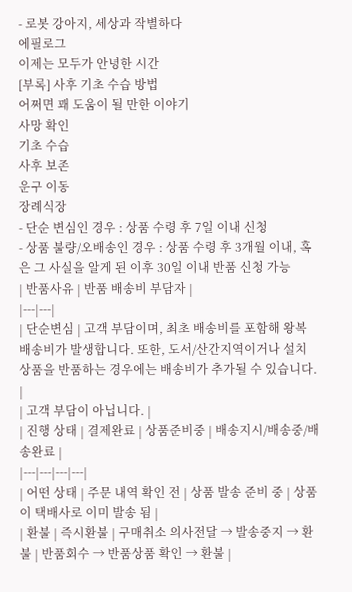- 로봇 강아지, 세상과 작별하다
에필로그
이제는 모두가 안녕한 시간
[부록] 사후 기초 수습 방법
어쩌면 꽤 도움이 될 만한 이야기
사망 확인
기초 수습
사후 보존
운구 이동
장례식장
- 단순 변심인 경우 : 상품 수령 후 7일 이내 신청
- 상품 불량/오배송인 경우 : 상품 수령 후 3개월 이내, 혹은 그 사실을 알게 된 이후 30일 이내 반품 신청 가능
| 반품사유 | 반품 배송비 부담자 |
|---|---|
| 단순변심 | 고객 부담이며, 최초 배송비를 포함해 왕복 배송비가 발생합니다. 또한, 도서/산간지역이거나 설치 상품을 반품하는 경우에는 배송비가 추가될 수 있습니다. |
| 고객 부담이 아닙니다. |
| 진행 상태 | 결제완료 | 상품준비중 | 배송지시/배송중/배송완료 |
|---|---|---|---|
| 어떤 상태 | 주문 내역 확인 전 | 상품 발송 준비 중 | 상품이 택배사로 이미 발송 됨 |
| 환불 | 즉시환불 | 구매취소 의사전달 → 발송중지 → 환불 | 반품회수 → 반품상품 확인 → 환불 |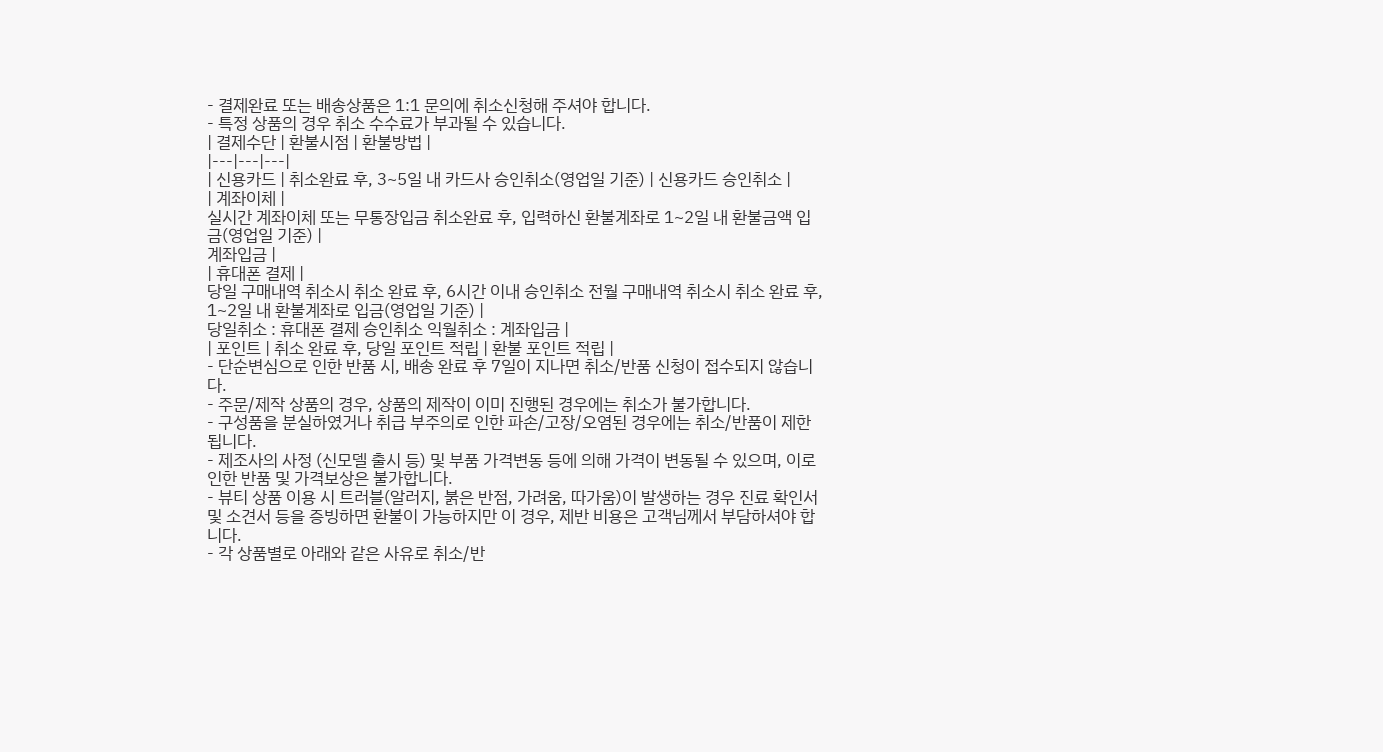- 결제완료 또는 배송상품은 1:1 문의에 취소신청해 주셔야 합니다.
- 특정 상품의 경우 취소 수수료가 부과될 수 있습니다.
| 결제수단 | 환불시점 | 환불방법 |
|---|---|---|
| 신용카드 | 취소완료 후, 3~5일 내 카드사 승인취소(영업일 기준) | 신용카드 승인취소 |
| 계좌이체 |
실시간 계좌이체 또는 무통장입금 취소완료 후, 입력하신 환불계좌로 1~2일 내 환불금액 입금(영업일 기준) |
계좌입금 |
| 휴대폰 결제 |
당일 구매내역 취소시 취소 완료 후, 6시간 이내 승인취소 전월 구매내역 취소시 취소 완료 후, 1~2일 내 환불계좌로 입금(영업일 기준) |
당일취소 : 휴대폰 결제 승인취소 익월취소 : 계좌입금 |
| 포인트 | 취소 완료 후, 당일 포인트 적립 | 환불 포인트 적립 |
- 단순변심으로 인한 반품 시, 배송 완료 후 7일이 지나면 취소/반품 신청이 접수되지 않습니다.
- 주문/제작 상품의 경우, 상품의 제작이 이미 진행된 경우에는 취소가 불가합니다.
- 구성품을 분실하였거나 취급 부주의로 인한 파손/고장/오염된 경우에는 취소/반품이 제한됩니다.
- 제조사의 사정 (신모델 출시 등) 및 부품 가격변동 등에 의해 가격이 변동될 수 있으며, 이로 인한 반품 및 가격보상은 불가합니다.
- 뷰티 상품 이용 시 트러블(알러지, 붉은 반점, 가려움, 따가움)이 발생하는 경우 진료 확인서 및 소견서 등을 증빙하면 환불이 가능하지만 이 경우, 제반 비용은 고객님께서 부담하셔야 합니다.
- 각 상품별로 아래와 같은 사유로 취소/반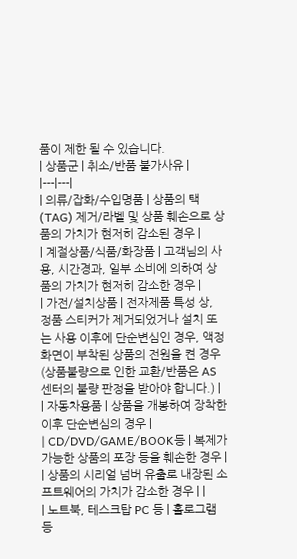품이 제한 될 수 있습니다.
| 상품군 | 취소/반품 불가사유 |
|---|---|
| 의류/잡화/수입명품 | 상품의 택(TAG) 제거/라벨 및 상품 훼손으로 상품의 가치가 현저히 감소된 경우 |
| 계절상품/식품/화장품 | 고객님의 사용, 시간경과, 일부 소비에 의하여 상품의 가치가 현저히 감소한 경우 |
| 가전/설치상품 | 전자제품 특성 상, 정품 스티커가 제거되었거나 설치 또는 사용 이후에 단순변심인 경우, 액정화면이 부착된 상품의 전원을 켠 경우 (상품불량으로 인한 교환/반품은 AS센터의 불량 판정을 받아야 합니다.) |
| 자동차용품 | 상품을 개봉하여 장착한 이후 단순변심의 경우 |
| CD/DVD/GAME/BOOK등 | 복제가 가능한 상품의 포장 등을 훼손한 경우 |
| 상품의 시리얼 넘버 유출로 내장된 소프트웨어의 가치가 감소한 경우 | |
| 노트북, 테스크탑 PC 등 | 홀로그램 등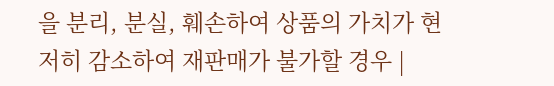을 분리, 분실, 훼손하여 상품의 가치가 현저히 감소하여 재판매가 불가할 경우 |